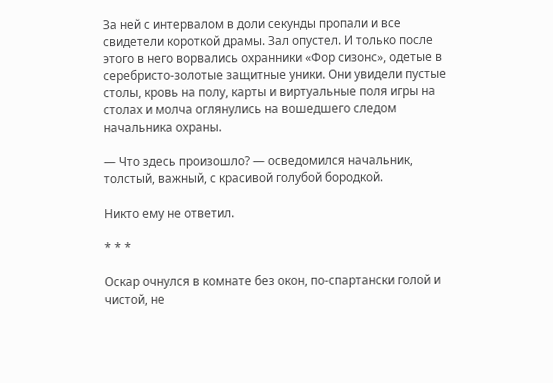За ней с интервалом в доли секунды пропали и все свидетели короткой драмы. Зал опустел. И только после этого в него ворвались охранники «Фор сизонс», одетые в серебристо-золотые защитные уники. Они увидели пустые столы, кровь на полу, карты и виртуальные поля игры на столах и молча оглянулись на вошедшего следом начальника охраны.

— Что здесь произошло? — осведомился начальник, толстый, важный, с красивой голубой бородкой.

Никто ему не ответил.

* * *

Оскар очнулся в комнате без окон, по-спартански голой и чистой, не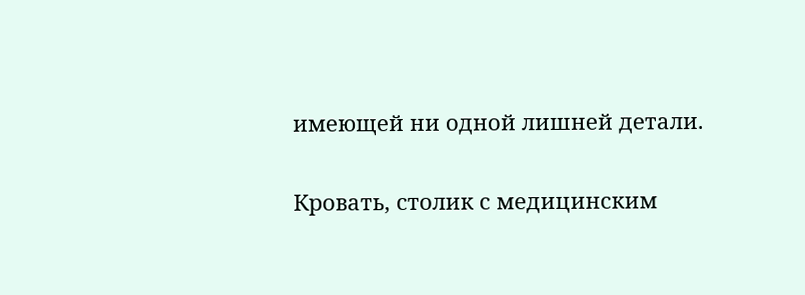имеющей ни одной лишней детали.

Кровать, столик с медицинским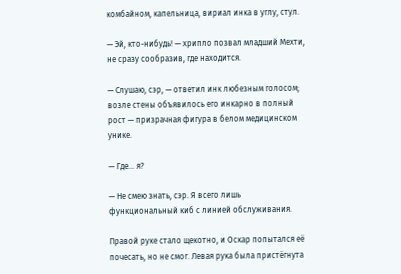комбайном, капельница, вириал инка в углу, стул.

— Эй, кто-нибудь! — хрипло позвал младший Мехти, не сразу сообразив, где находится.

— Слушаю, сэр, — ответил инк любезным голосом; возле стены объявилось его инкарно в полный рост — призрачная фигура в белом медицинском унике.

— Где… я?

— Не смею знать, сэр. Я всего лишь функциональный киб с линией обслуживания.

Правой руке стало щекотно, и Оскар попытался её почесать, но не смог. Левая рука была пристёгнута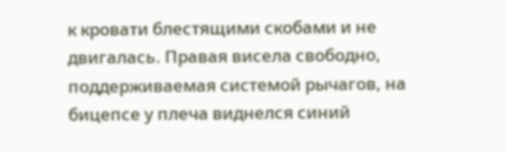к кровати блестящими скобами и не двигалась. Правая висела свободно, поддерживаемая системой рычагов, на бицепсе у плеча виднелся синий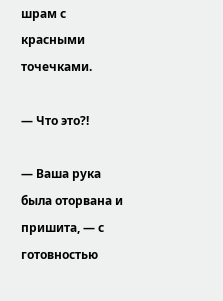шрам с красными точечками.

— Что это?!

— Ваша рука была оторвана и пришита, — с готовностью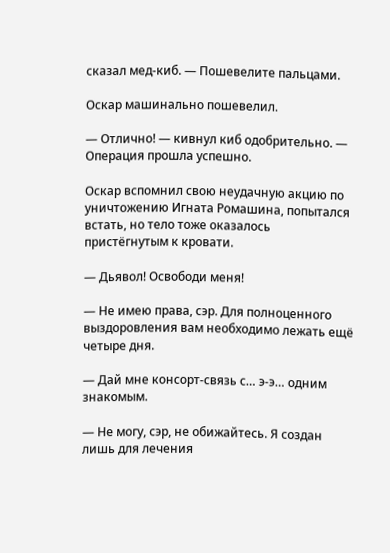сказал мед-киб. — Пошевелите пальцами.

Оскар машинально пошевелил.

— Отлично! — кивнул киб одобрительно. — Операция прошла успешно.

Оскар вспомнил свою неудачную акцию по уничтожению Игната Ромашина, попытался встать, но тело тоже оказалось пристёгнутым к кровати.

— Дьявол! Освободи меня!

— Не имею права, сэр. Для полноценного выздоровления вам необходимо лежать ещё четыре дня.

— Дай мне консорт-связь с… э-э… одним знакомым.

— Не могу, сэр, не обижайтесь. Я создан лишь для лечения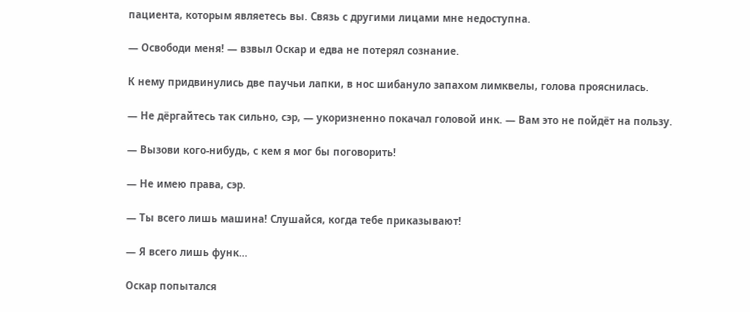пациента, которым являетесь вы. Связь с другими лицами мне недоступна.

— Освободи меня! — взвыл Оскар и едва не потерял сознание.

К нему придвинулись две паучьи лапки, в нос шибануло запахом лимквелы, голова прояснилась.

— Не дёргайтесь так сильно, сэр, — укоризненно покачал головой инк. — Вам это не пойдёт на пользу.

— Вызови кого-нибудь, с кем я мог бы поговорить!

— Не имею права, сэр.

— Ты всего лишь машина! Слушайся, когда тебе приказывают!

— Я всего лишь функ…

Оскар попытался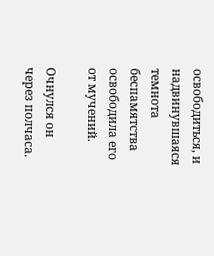освободиться, и надвинувшаяся темнота беспамятства освободила его от мучений.

Очнулся он через полчаса.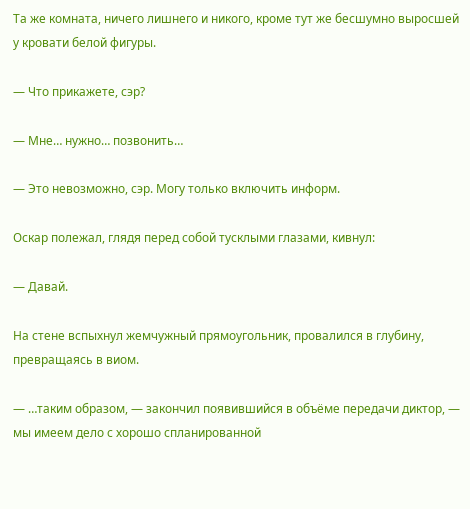Та же комната, ничего лишнего и никого, кроме тут же бесшумно выросшей у кровати белой фигуры.

— Что прикажете, сэр?

— Мне… нужно… позвонить…

— Это невозможно, сэр. Могу только включить информ.

Оскар полежал, глядя перед собой тусклыми глазами, кивнул:

— Давай.

На стене вспыхнул жемчужный прямоугольник, провалился в глубину, превращаясь в виом.

— …таким образом, — закончил появившийся в объёме передачи диктор, — мы имеем дело с хорошо спланированной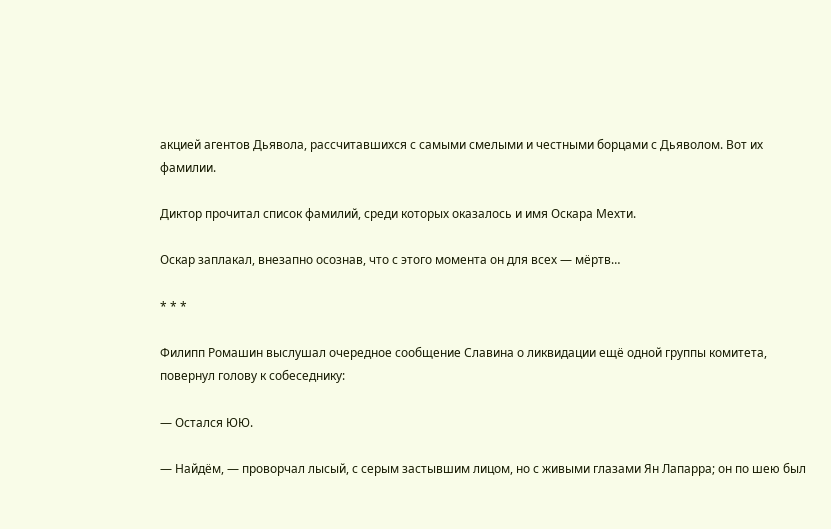акцией агентов Дьявола, рассчитавшихся с самыми смелыми и честными борцами с Дьяволом. Вот их фамилии.

Диктор прочитал список фамилий, среди которых оказалось и имя Оскара Мехти.

Оскар заплакал, внезапно осознав, что с этого момента он для всех — мёртв…

* * *

Филипп Ромашин выслушал очередное сообщение Славина о ликвидации ещё одной группы комитета, повернул голову к собеседнику:

— Остался ЮЮ.

— Найдём, — проворчал лысый, с серым застывшим лицом, но с живыми глазами Ян Лапарра; он по шею был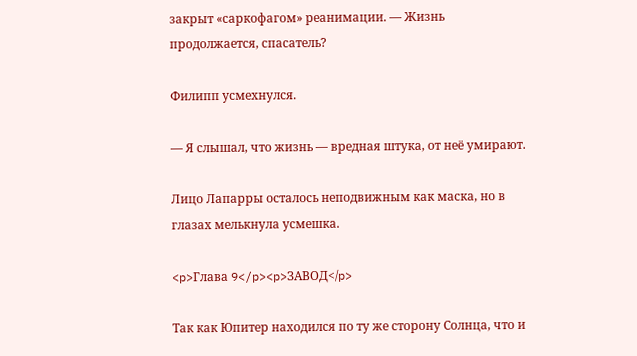закрыт «саркофагом» реанимации. — Жизнь продолжается, спасатель?

Филипп усмехнулся.

— Я слышал, что жизнь — вредная штука, от неё умирают.

Лицо Лапарры осталось неподвижным как маска, но в глазах мелькнула усмешка.

<p>Глава 9</p><p>ЗАВОД</p>

Так как Юпитер находился по ту же сторону Солнца, что и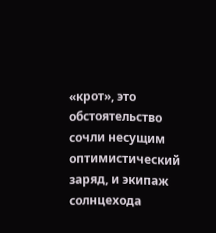«крот», это обстоятельство сочли несущим оптимистический заряд, и экипаж солнцехода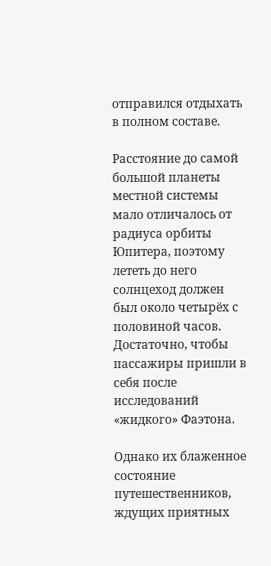отправился отдыхать в полном составе.

Расстояние до самой большой планеты местной системы мало отличалось от радиуса орбиты Юпитера, поэтому лететь до него солнцеход должен был около четырёх с половиной часов. Достаточно, чтобы пассажиры пришли в себя после исследований «жидкого» Фаэтона.

Однако их блаженное состояние путешественников, ждущих приятных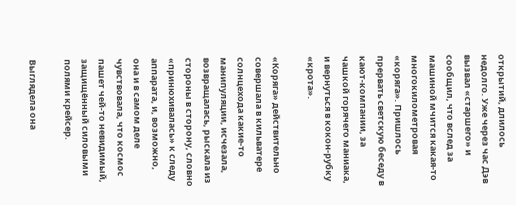открытий, длилось недолго. Уже через час Дэв вызвал «старшего» и сообщил, что вслед за машиной мчится какая-то многокилометровая «коряга». Пришлось прервать светскую беседу в кают-компании, за чашкой горячего маниака, и вернуться в кокон-рубку «крота».

«Коряга» действительно совершала в кильватере солнцехода какие-то манипуляции, исчезала, возвращалась, рыскала из стороны в сторону, словно «принюхивалась» к следу аппарата, и, возможно, она и в самом деле чувствовала, что космос пашет чей-то невидимый, защищённый силовыми полями крейсер.

Выглядела она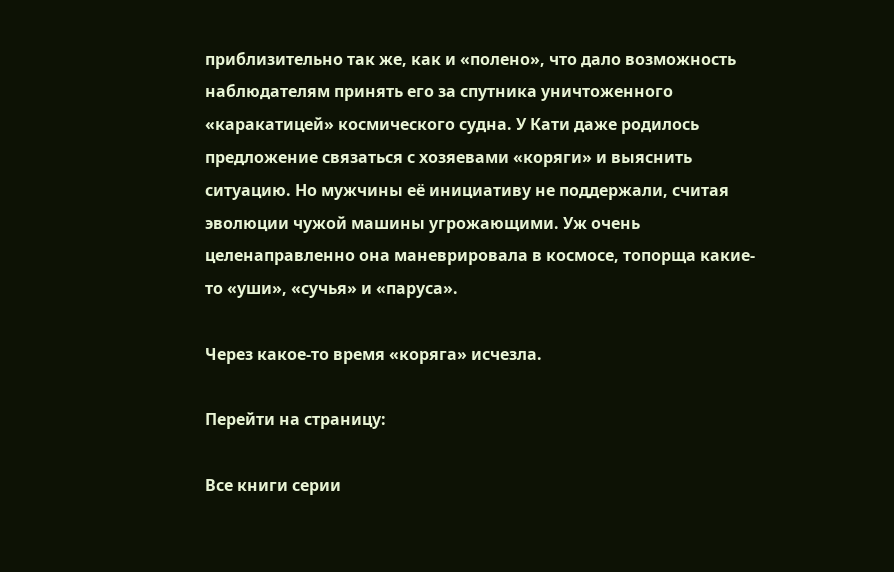приблизительно так же, как и «полено», что дало возможность наблюдателям принять его за спутника уничтоженного «каракатицей» космического судна. У Кати даже родилось предложение связаться с хозяевами «коряги» и выяснить ситуацию. Но мужчины её инициативу не поддержали, считая эволюции чужой машины угрожающими. Уж очень целенаправленно она маневрировала в космосе, топорща какие-то «уши», «сучья» и «паруса».

Через какое-то время «коряга» исчезла.

Перейти на страницу:

Все книги серии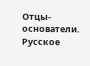Отцы-основатели. Русское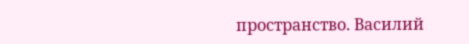пространство. Василий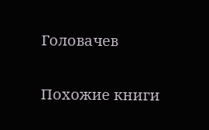Головачев

Похожие книги